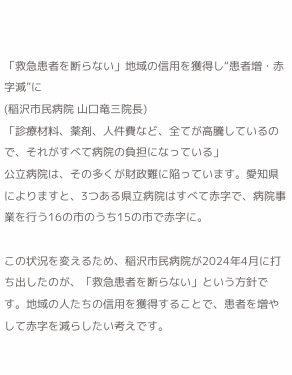「救急患者を断らない」地域の信用を獲得し“患者増・赤字減”に
(稲沢市民病院 山口竜三院長)
「診療材料、薬剤、人件費など、全てが高騰しているので、それがすべて病院の負担になっている」
公立病院は、その多くが財政難に陥っています。愛知県によりますと、3つある県立病院はすべて赤字で、病院事業を行う16の市のうち15の市で赤字に。

この状況を変えるため、稲沢市民病院が2024年4月に打ち出したのが、「救急患者を断らない」という方針です。地域の人たちの信用を獲得することで、患者を増やして赤字を減らしたい考えです。